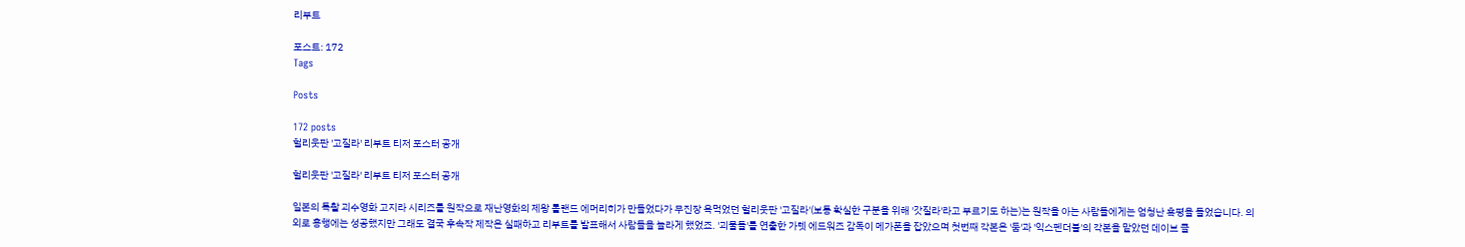리부트

포스트: 172
Tags

Posts

172 posts
헐리웃판 '고질라' 리부트 티저 포스터 공개

헐리웃판 '고질라' 리부트 티저 포스터 공개

일본의 특촬 괴수영화 고지라 시리즈를 원작으로 재난영화의 제왕 롤랜드 에머리히가 만들었다가 무진장 욕먹었던 헐리웃판 '고질라'(보통 확실한 구분을 위해 '갓질라'라고 부르기도 하는)는 원작을 아는 사람들에게는 엄청난 혹평을 들었습니다. 의외로 흥행에는 성공했지만 그래도 결국 후속작 제작은 실패하고 리부트를 발표해서 사람들을 놀라게 했었죠. '괴물들'를 연출한 가렛 에드워즈 감독이 메가폰을 잡았으며 첫번째 각본은 '둠'과 '익스펜더블'의 각본을 맡았던 데이브 콜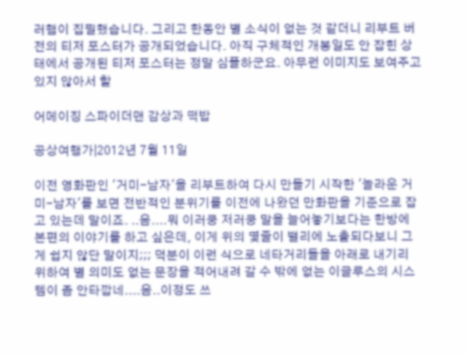러햄이 집필했습니다. 그리고 한동안 별 소식이 없는 것 같더니 리부트 버전의 티저 포스터가 공개되었습니다. 아직 구체적인 개봉일도 안 잡힌 상태에서 공개된 티저 포스터는 정말 심플하군요. 아무런 이미지도 보여주고 있지 않아서 할

어메이징 스파이더맨 감상과 떡밥

공상여행가|2012년 7월 11일

이전 영화판인 '거미-남자'을 리부트하여 다시 만들기 시작한 '놀라운 거미-남자'를 보면 전반적인 분위기를 이전에 나왔던 만화판을 기준으로 잡고 있는데 말이죠. ..음....뭐 이러쿵 저러쿵 말을 늘어놓기보다는 한방에 본편의 이야기를 하고 싶은데, 이게 위의 몇줄이 밸리에 노출되다보니 그게 쉽지 않단 말이지;;; 덕분이 이런 식으로 네타거리들을 아래로 내기리 위하여 별 의미도 없는 문장을 적어내려 갈 수 밖에 없는 이글루스의 시스템이 좀 안타깝네....음..이정도 쓰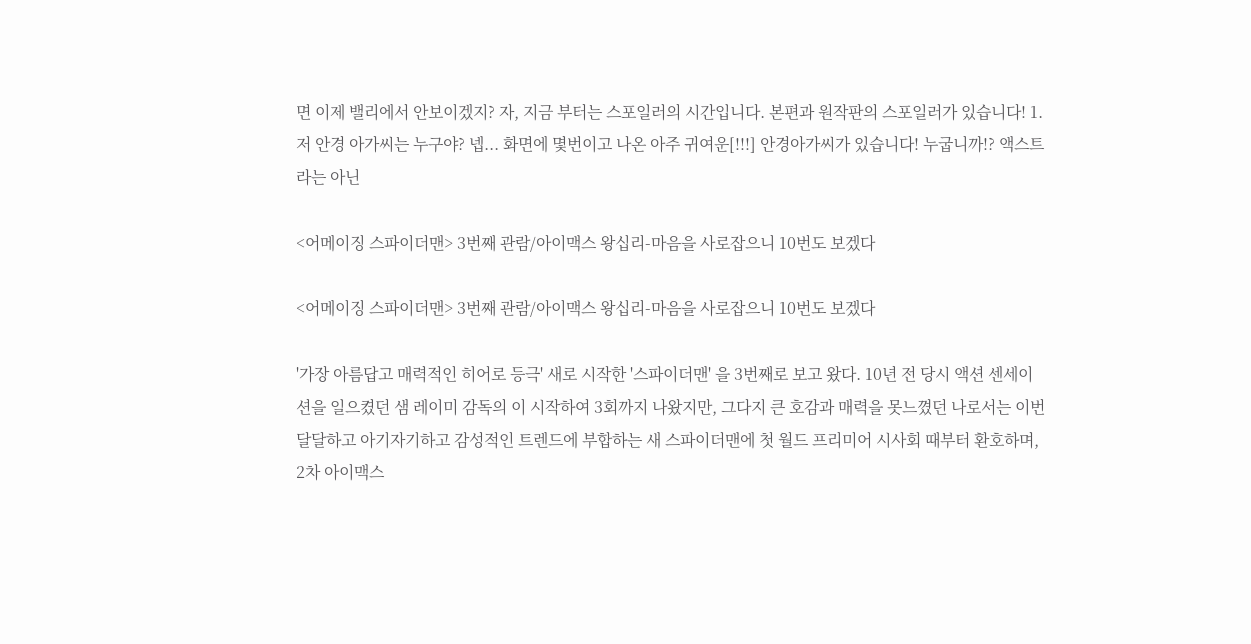면 이제 밸리에서 안보이겠지? 자, 지금 부터는 스포일러의 시간입니다. 본편과 원작판의 스포일러가 있습니다! 1. 저 안경 아가씨는 누구야? 넵... 화면에 몇번이고 나온 아주 귀여운[!!!] 안경아가씨가 있습니다! 누굽니까!? 액스트라는 아닌

<어메이징 스파이더맨> 3번째 관람/아이맥스 왕십리-마음을 사로잡으니 10번도 보겠다

<어메이징 스파이더맨> 3번째 관람/아이맥스 왕십리-마음을 사로잡으니 10번도 보겠다

'가장 아름답고 매력적인 히어로 등극' 새로 시작한 '스파이더맨' 을 3번째로 보고 왔다. 10년 전 당시 액션 센세이션을 일으켰던 샘 레이미 감독의 이 시작하여 3회까지 나왔지만, 그다지 큰 호감과 매력을 못느꼈던 나로서는 이번 달달하고 아기자기하고 감성적인 트렌드에 부합하는 새 스파이더맨에 첫 월드 프리미어 시사회 때부터 환호하며, 2차 아이맥스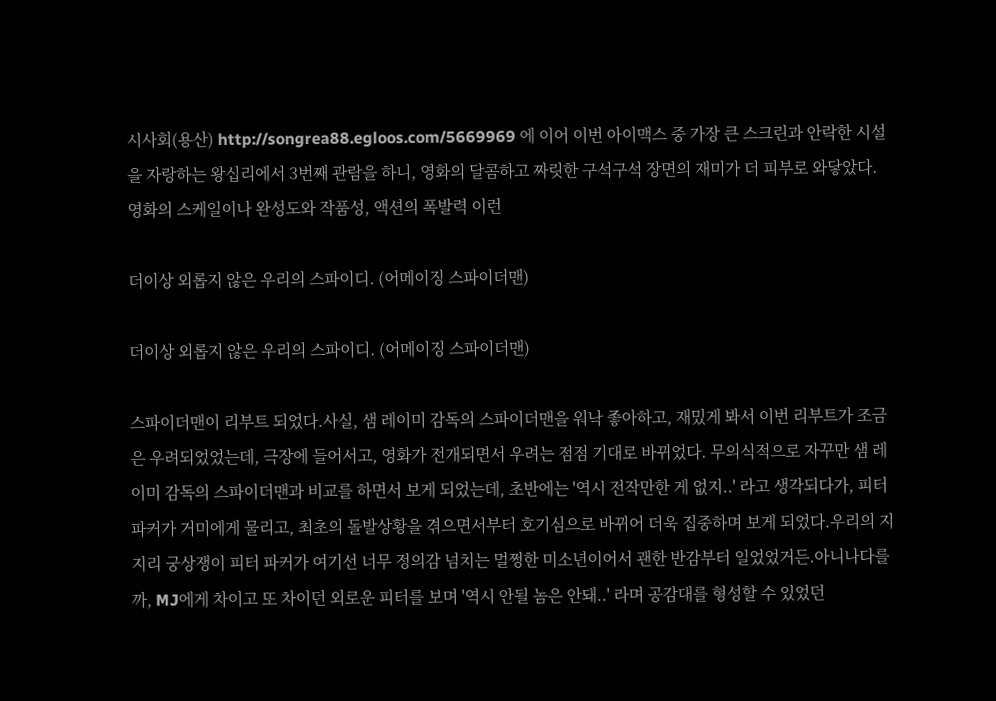시사회(용산) http://songrea88.egloos.com/5669969 에 이어 이번 아이맥스 중 가장 큰 스크린과 안락한 시설을 자랑하는 왕십리에서 3번째 관람을 하니, 영화의 달콤하고 짜릿한 구석구석 장면의 재미가 더 피부로 와닿았다. 영화의 스케일이나 완성도와 작품성, 액션의 폭발력 이런

더이상 외롭지 않은 우리의 스파이디. (어메이징 스파이더맨)

더이상 외롭지 않은 우리의 스파이디. (어메이징 스파이더맨)

스파이더맨이 리부트 되었다.사실, 샘 레이미 감독의 스파이더맨을 워낙 좋아하고, 재밌게 봐서 이번 리부트가 조금은 우려되었었는데, 극장에 들어서고, 영화가 전개되면서 우려는 점점 기대로 바뀌었다. 무의식적으로 자꾸만 샘 레이미 감독의 스파이더맨과 비교를 하면서 보게 되었는데, 초반에는 '역시 전작만한 게 없지..' 라고 생각되다가, 피터 파커가 거미에게 물리고, 최초의 돌발상황을 겪으면서부터 호기심으로 바뀌어 더욱 집중하며 보게 되었다.우리의 지지리 궁상쟁이 피터 파커가 여기선 너무 정의감 넘치는 멀쩡한 미소년이어서 괜한 반감부터 일었었거든.아니나다를까, MJ에게 차이고 또 차이던 외로운 피터를 보며 '역시 안될 놈은 안돼..' 라며 공감대를 형성할 수 있었던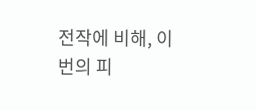전작에 비해, 이번의 피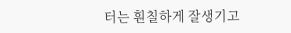터는 훤칠하게 잘생기고